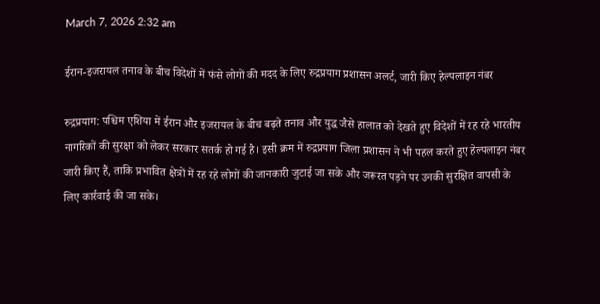March 7, 2026 2:32 am

ईरान-इजरायल तनाव के बीच विदेशों में फंसे लोगों की मदद के लिए रुद्रप्रयाग प्रशासन अलर्ट, जारी किए हेल्पलाइन नंबर

रुद्रप्रयाग: पश्चिम एशिया में ईरान और इजरायल के बीच बढ़ते तनाव और युद्ध जैसे हालात को देखते हुए विदेशों में रह रहे भारतीय नागरिकों की सुरक्षा को लेकर सरकार सतर्क हो गई है। इसी क्रम में रुद्रप्रयाग जिला प्रशासन ने भी पहल करते हुए हेल्पलाइन नंबर जारी किए हैं, ताकि प्रभावित क्षेत्रों में रह रहे लोगों की जानकारी जुटाई जा सके और जरूरत पड़ने पर उनकी सुरक्षित वापसी के लिए कार्रवाई की जा सके।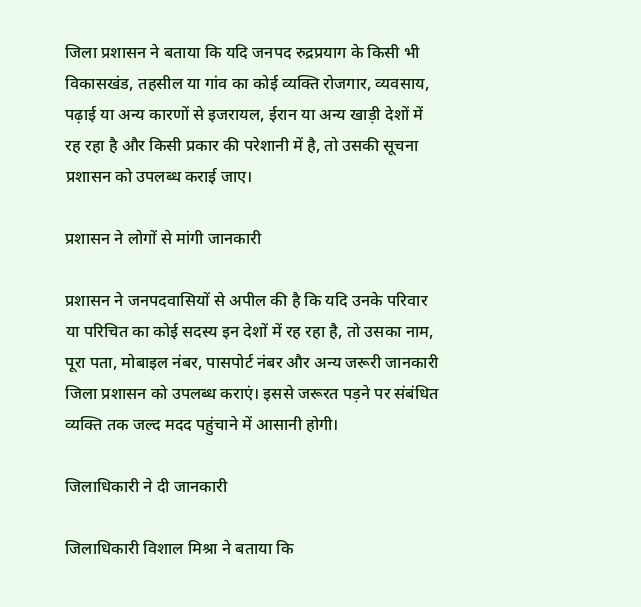जिला प्रशासन ने बताया कि यदि जनपद रुद्रप्रयाग के किसी भी विकासखंड, तहसील या गांव का कोई व्यक्ति रोजगार, व्यवसाय, पढ़ाई या अन्य कारणों से इजरायल, ईरान या अन्य खाड़ी देशों में रह रहा है और किसी प्रकार की परेशानी में है, तो उसकी सूचना प्रशासन को उपलब्ध कराई जाए।

प्रशासन ने लोगों से मांगी जानकारी

प्रशासन ने जनपदवासियों से अपील की है कि यदि उनके परिवार या परिचित का कोई सदस्य इन देशों में रह रहा है, तो उसका नाम, पूरा पता, मोबाइल नंबर, पासपोर्ट नंबर और अन्य जरूरी जानकारी जिला प्रशासन को उपलब्ध कराएं। इससे जरूरत पड़ने पर संबंधित व्यक्ति तक जल्द मदद पहुंचाने में आसानी होगी।

जिलाधिकारी ने दी जानकारी

जिलाधिकारी विशाल मिश्रा ने बताया कि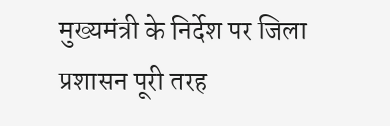मुख्यमंत्री के निर्देश पर जिला प्रशासन पूरी तरह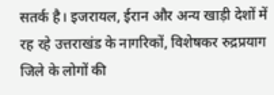सतर्क है। इजरायल, ईरान और अन्य खाड़ी देशों में रह रहे उत्तराखंड के नागरिकों, विशेषकर रुद्रप्रयाग जिले के लोगों की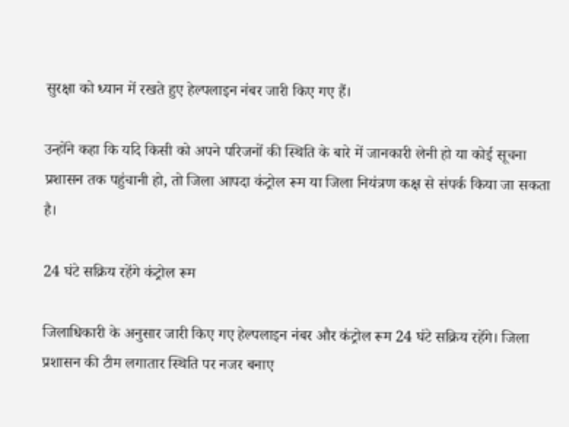सुरक्षा को ध्यान में रखते हुए हेल्पलाइन नंबर जारी किए गए हैं।

उन्होंने कहा कि यदि किसी को अपने परिजनों की स्थिति के बारे में जानकारी लेनी हो या कोई सूचना प्रशासन तक पहुंचानी हो, तो जिला आपदा कंट्रोल रूम या जिला नियंत्रण कक्ष से संपर्क किया जा सकता है।

24 घंटे सक्रिय रहेंगे कंट्रोल रूम

जिलाधिकारी के अनुसार जारी किए गए हेल्पलाइन नंबर और कंट्रोल रूम 24 घंटे सक्रिय रहेंगे। जिला प्रशासन की टीम लगातार स्थिति पर नजर बनाए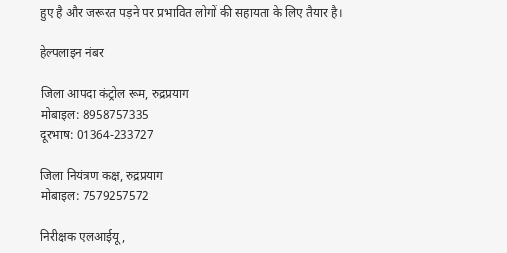हुए है और जरूरत पड़ने पर प्रभावित लोगों की सहायता के लिए तैयार है।

हेल्पलाइन नंबर

जिला आपदा कंट्रोल रूम, रुद्रप्रयाग
मोबाइल: 8958757335
दूरभाष: 01364-233727

जिला नियंत्रण कक्ष, रुद्रप्रयाग
मोबाइल: 7579257572

निरीक्षक एलआईयू,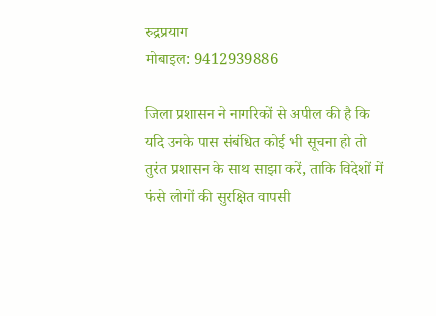रुद्रप्रयाग
मोबाइल: 9412939886

जिला प्रशासन ने नागरिकों से अपील की है कि यदि उनके पास संबंधित कोई भी सूचना हो तो तुरंत प्रशासन के साथ साझा करें, ताकि विदेशों में फंसे लोगों की सुरक्षित वापसी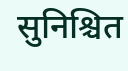सुनिश्चित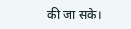की जा सके।